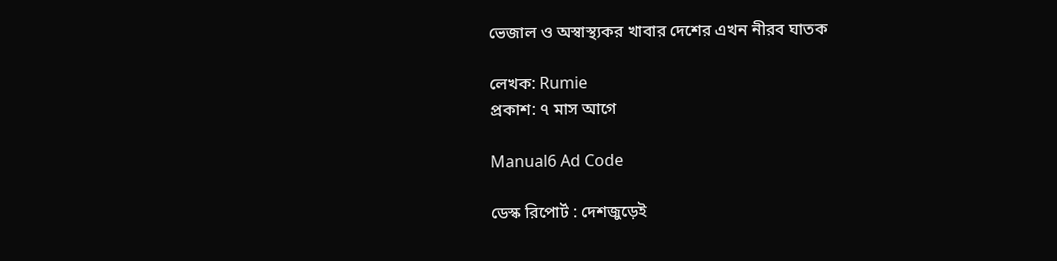ভেজাল ও অস্বাস্থ্যকর খাবার দেশের এখন নীরব ঘাতক

লেখক: Rumie
প্রকাশ: ৭ মাস আগে

Manual6 Ad Code

ডেস্ক রিপোর্ট : দেশজুড়েই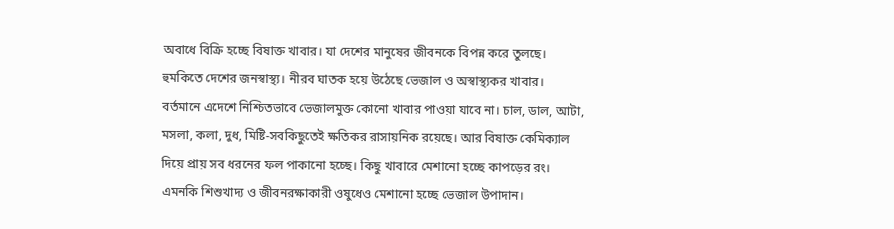অবাধে বিক্রি হচ্ছে বিষাক্ত খাবার। যা দেশের মানুষের জীবনকে বিপন্ন করে তুলছে। হুমকিতে দেশের জনস্বাস্থ্য। নীরব ঘাতক হয়ে উঠেছে ভেজাল ও অস্বাস্থ্যকর খাবার। বর্তমানে এদেশে নিশ্চিতভাবে ভেজালমুক্ত কোনো খাবার পাওয়া যাবে না। চাল, ডাল, আটা, মসলা, কলা, দুধ, মিষ্টি-সবকিছুতেই ক্ষতিকর রাসায়নিক রয়েছে। আর বিষাক্ত কেমিক্যাল দিয়ে প্রায় সব ধরনের ফল পাকানো হচ্ছে। কিছু খাবারে মেশানো হচ্ছে কাপড়ের রং। এমনকি শিশুখাদ্য ও জীবনরক্ষাকারী ওষুধেও মেশানো হচ্ছে ভেজাল উপাদান।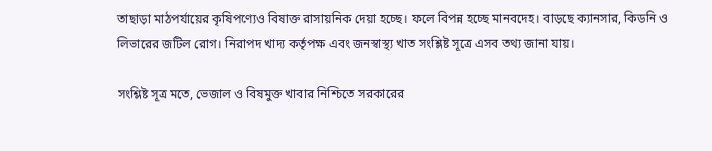তাছাড়া মাঠপর্যায়ের কৃষিপণ্যেও বিষাক্ত রাসায়নিক দেয়া হচ্ছে। ফলে বিপন্ন হচ্ছে মানবদেহ। বাড়ছে ক্যানসার, কিডনি ও লিভারের জটিল রোগ। নিরাপদ খাদ্য কর্তৃপক্ষ এবং জনস্বাস্থ্য খাত সংশ্লিষ্ট সূত্রে এসব তথ্য জানা যায়।

সংশ্লিষ্ট সূত্র মতে, ভেজাল ও বিষমুক্ত খাবার নিশ্চিতে সরকারের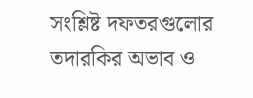সংশ্লিষ্ট দফতরগুলোর তদারকির অভাব ও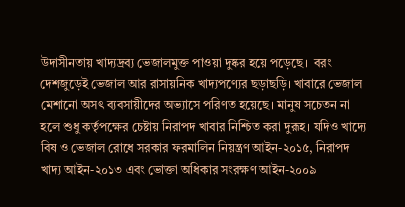উদাসীনতায় খাদ্যদ্রব্য ভেজালমুক্ত পাওয়া দুষ্কর হয়ে পড়েছে।  বরং দেশজুড়েই ভেজাল আর রাসায়নিক খাদ্যপণ্যের ছড়াছড়ি। খাবারে ভেজাল মেশানো অসৎ ব্যবসায়ীদের অভ্যাসে পরিণত হয়েছে। মানুষ সচেতন না হলে শুধু কর্তৃপক্ষের চেষ্টায় নিরাপদ খাবার নিশ্চিত করা দুরূহ। যদিও খাদ্যে বিষ ও ভেজাল রোধে সরকার ফরমালিন নিয়ন্ত্রণ আইন-২০১৫, নিরাপদ খাদ্য আইন-২০১৩ এবং ভোক্তা অধিকার সংরক্ষণ আইন-২০০৯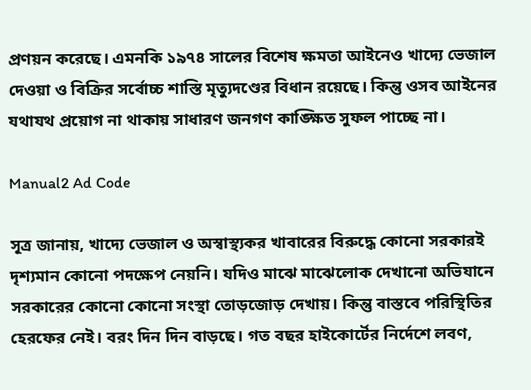প্রণয়ন করেছে। এমনকি ১৯৭৪ সালের বিশেষ ক্ষমতা আইনেও খাদ্যে ভেজাল দেওয়া ও বিক্রির সর্বোচ্চ শাস্তি মৃত্যুদণ্ডের বিধান রয়েছে। কিন্তু ওসব আইনের যথাযথ প্রয়োগ না থাকায় সাধারণ জনগণ কাঙ্ক্ষিত সুফল পাচ্ছে না।

Manual2 Ad Code

সূত্র জানায়, খাদ্যে ভেজাল ও অস্বাস্থ্যকর খাবারের বিরুদ্ধে কোনো সরকারই দৃশ্যমান কোনো পদক্ষেপ নেয়নি। যদিও মাঝে মাঝেলোক দেখানো অভিযানে সরকারের কোনো কোনো সংস্থা তোড়জোড় দেখায়। কিন্তু বাস্তবে পরিস্থিতির হেরফের নেই। বরং দিন দিন বাড়ছে। গত বছর হাইকোর্টের নির্দেশে লবণ,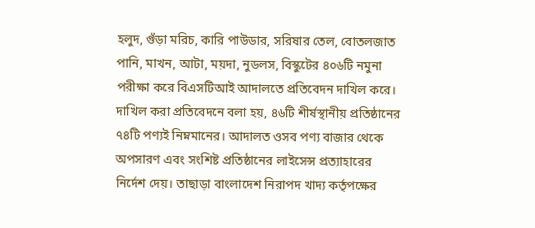হলুদ, গুঁড়া মরিচ, কারি পাউডার, সরিষার তেল, বোতলজাত পানি, মাখন, আটা, ময়দা, নুডলস, বিস্কুটের ৪০৬টি নমুনা পরীক্ষা করে বিএসটিআই আদালতে প্রতিবেদন দাখিল করে। দাখিল করা প্রতিবেদনে বলা হয়, ৪৬টি শীর্ষস্থানীয় প্রতিষ্ঠানের ৭৪টি পণ্যই নিম্নমানের। আদালত ওসব পণ্য বাজার থেকে অপসারণ এবং সংশিষ্ট প্রতিষ্ঠানের লাইসেন্স প্রত্যাহারের নির্দেশ দেয়। তাছাড়া বাংলাদেশ নিরাপদ খাদ্য কর্তৃপক্ষের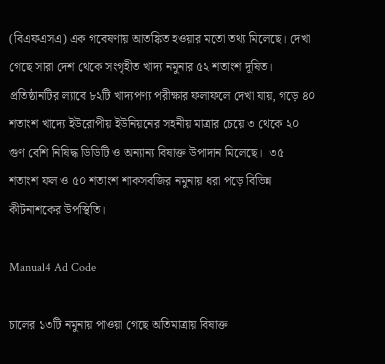(বিএফএসএ) এক গবেষণায় আতঙ্কিত হওয়ার মতো তথ্য মিলেছে। দেখা গেছে সারা দেশ থেকে সংগৃহীত খাদ্য নমুনার ৫২ শতাংশ দূষিত। প্রতিষ্ঠানটির ল্যাবে ৮২টি খাদ্যপণ্য পরীক্ষার ফলাফলে দেখা যায়, গড়ে ৪০ শতাংশ খাদ্যে ইউরোপীয় ইউনিয়নের সহনীয় মাত্রার চেয়ে ৩ থেকে ২০ গুণ বেশি নিষিদ্ধ ডিডিটি ও অন্যান্য বিষাক্ত উপাদান মিলেছে।  ৩৫ শতাংশ ফল ও ৫০ শতাংশ শাকসবজির নমুনায় ধরা পড়ে বিভিন্ন কীটনাশকের উপস্থিতি।

Manual4 Ad Code

চালের ১৩টি নমুনায় পাওয়া গেছে অতিমাত্রায় বিষাক্ত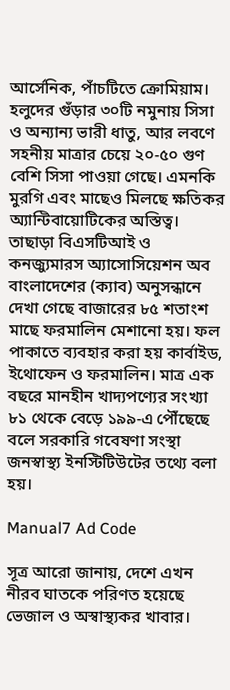আর্সেনিক, পাঁচটিতে ক্রোমিয়াম। হলুদের গুঁড়ার ৩০টি নমুনায় সিসা ও অন্যান্য ভারী ধাতু, আর লবণে সহনীয় মাত্রার চেয়ে ২০-৫০ গুণ বেশি সিসা পাওয়া গেছে। এমনকি মুরগি এবং মাছেও মিলছে ক্ষতিকর অ্যান্টিবায়োটিকের অস্তিত্ব। তাছাড়া বিএসটিআই ও কনজ্যুমারস অ্যাসোসিয়েশন অব বাংলাদেশের (ক্যাব) অনুসন্ধানে দেখা গেছে বাজারের ৮৫ শতাংশ মাছে ফরমালিন মেশানো হয়। ফল পাকাতে ব্যবহার করা হয় কার্বাইড, ইথোফেন ও ফরমালিন। মাত্র এক বছরে মানহীন খাদ্যপণ্যের সংখ্যা ৮১ থেকে বেড়ে ১৯৯-এ পৌঁছেছে বলে সরকারি গবেষণা সংস্থা জনস্বাস্থ্য ইনস্টিটিউটের তথ্যে বলা হয়।

Manual7 Ad Code

সূত্র আরো জানায়, দেশে এখন নীরব ঘাতকে পরিণত হয়েছে ভেজাল ও অস্বাস্থ্যকর খাবার।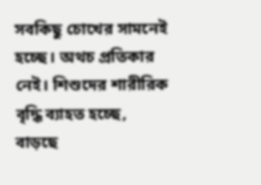সবকিছু চোখের সামনেই হচ্ছে। অথচ প্রতিকার নেই। শিশুদের শারীরিক বৃদ্ধি ব্যাহত হচ্ছে, বাড়ছে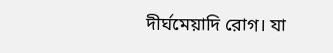দীর্ঘমেয়াদি রোগ। যা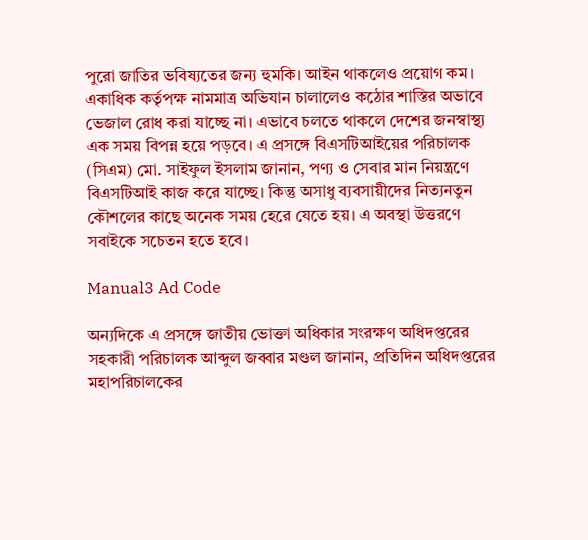পুরো জাতির ভবিষ্যতের জন্য হুমকি। আইন থাকলেও প্রয়োগ কম। একাধিক কর্তৃপক্ষ নামমাত্র অভিযান চালালেও কঠোর শাস্তির অভাবে ভেজাল রোধ করা যাচ্ছে না। এভাবে চলতে থাকলে দেশের জনস্বাস্থ্য এক সময় বিপন্ন হয়ে পড়বে। এ প্রসঙ্গে বিএসটিআইয়ের পরিচালক (সিএম) মো. সাইফুল ইসলাম জানান, পণ্য ও সেবার মান নিয়ন্ত্রণে বিএসটিআই কাজ করে যাচ্ছে। কিন্তু অসাধু ব্যবসায়ীদের নিত্যনতুন কৌশলের কাছে অনেক সময় হেরে যেতে হয়। এ অবস্থা উত্তরণে সবাইকে সচেতন হতে হবে।

Manual3 Ad Code

অন্যদিকে এ প্রসঙ্গে জাতীয় ভোক্তা অধিকার সংরক্ষণ অধিদপ্তরের সহকারী পরিচালক আব্দুল জব্বার মণ্ডল জানান, প্রতিদিন অধিদপ্তরের মহাপরিচালকের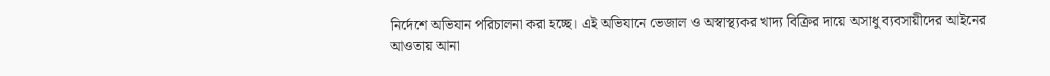নির্দেশে অভিযান পরিচালনা করা হচ্ছে। এই অভিযানে ভেজাল ও অস্বাস্থ্যকর খাদ্য বিক্রির দায়ে অসাধু ব্যবসায়ীদের আইনের আওতায় আনা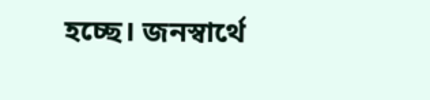হচ্ছে। জনস্বার্থে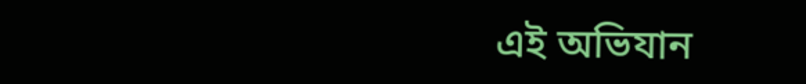এই অভিযান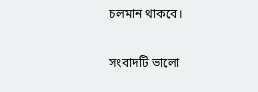চলমান থাকবে।

সংবাদটি ভালো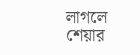লাগলে শেয়ার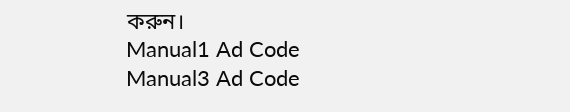করুন।
Manual1 Ad Code
Manual3 Ad Code